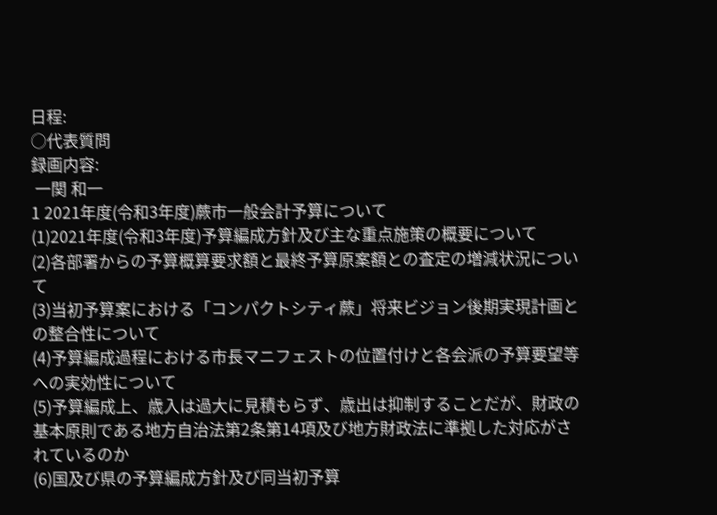日程:
○代表質問
録画内容:
 一関 和一
1 2021年度(令和3年度)蕨市一般会計予算について
(1)2021年度(令和3年度)予算編成方針及び主な重点施策の概要について
(2)各部署からの予算概算要求額と最終予算原案額との査定の増減状況について
(3)当初予算案における「コンパクトシティ蕨」将来ビジョン後期実現計画との整合性について
(4)予算編成過程における市長マニフェストの位置付けと各会派の予算要望等への実効性について
(5)予算編成上、歳入は過大に見積もらず、歳出は抑制することだが、財政の基本原則である地方自治法第2条第14項及び地方財政法に準拠した対応がされているのか
(6)国及び県の予算編成方針及び同当初予算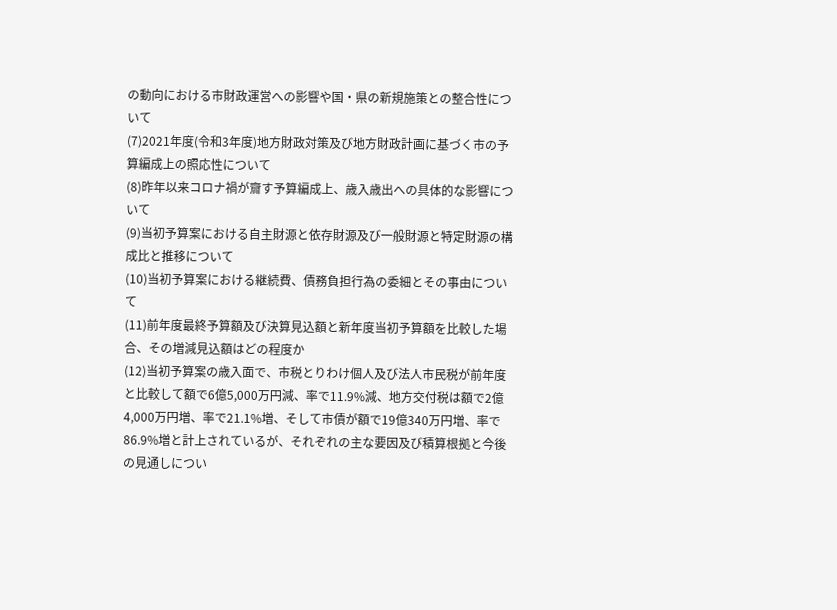の動向における市財政運営への影響や国・県の新規施策との整合性について
(7)2021年度(令和3年度)地方財政対策及び地方財政計画に基づく市の予算編成上の照応性について
(8)昨年以来コロナ禍が齎す予算編成上、歳入歳出への具体的な影響について
(9)当初予算案における自主財源と依存財源及び一般財源と特定財源の構成比と推移について
(10)当初予算案における継続費、債務負担行為の委細とその事由について
(11)前年度最終予算額及び決算見込額と新年度当初予算額を比較した場合、その増減見込額はどの程度か
(12)当初予算案の歳入面で、市税とりわけ個人及び法人市民税が前年度と比較して額で6億5,000万円減、率で11.9%減、地方交付税は額で2億4,000万円増、率で21.1%増、そして市債が額で19億340万円増、率で86.9%増と計上されているが、それぞれの主な要因及び積算根拠と今後の見通しについ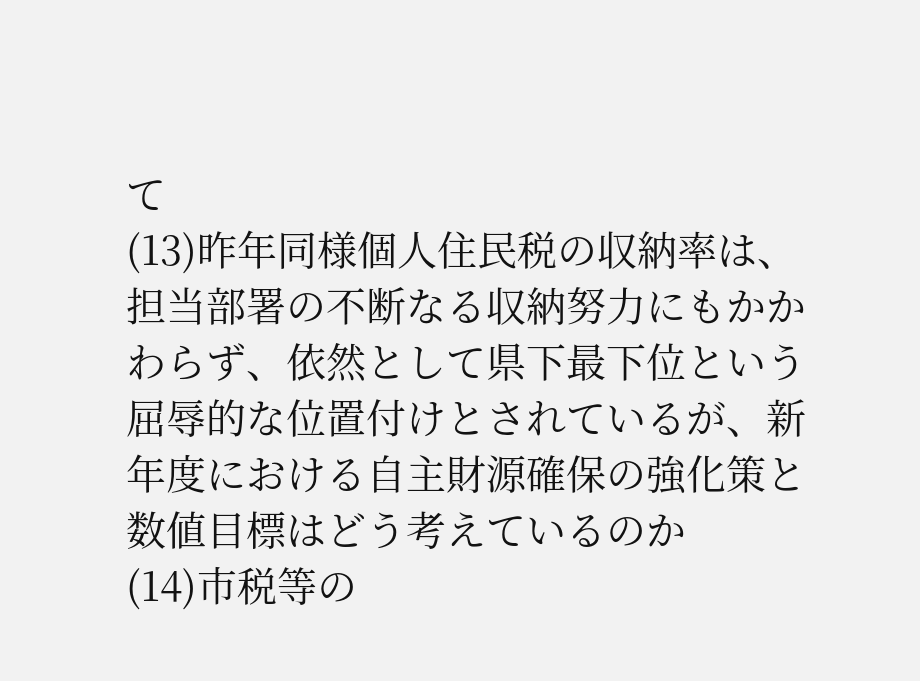て
(13)昨年同様個人住民税の収納率は、担当部署の不断なる収納努力にもかかわらず、依然として県下最下位という屈辱的な位置付けとされているが、新年度における自主財源確保の強化策と数値目標はどう考えているのか
(14)市税等の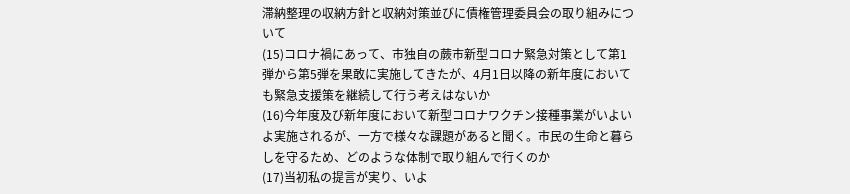滞納整理の収納方針と収納対策並びに債権管理委員会の取り組みについて
(15)コロナ禍にあって、市独自の蕨市新型コロナ緊急対策として第1弾から第5弾を果敢に実施してきたが、4月1日以降の新年度においても緊急支援策を継続して行う考えはないか
(16)今年度及び新年度において新型コロナワクチン接種事業がいよいよ実施されるが、一方で様々な課題があると聞く。市民の生命と暮らしを守るため、どのような体制で取り組んで行くのか
(17)当初私の提言が実り、いよ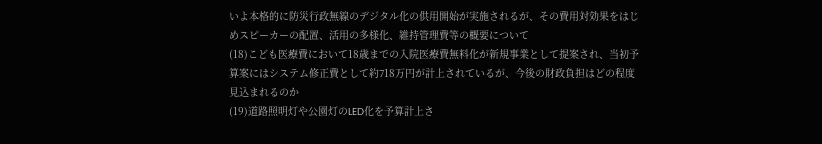いよ本格的に防災行政無線のデジタル化の供用開始が実施されるが、その費用対効果をはじめスピーカーの配置、活用の多様化、維持管理費等の概要について
(18)こども医療費において18歳までの入院医療費無料化が新規事業として提案され、当初予算案にはシステム修正費として約718万円が計上されているが、今後の財政負担はどの程度見込まれるのか
(19)道路照明灯や公園灯のLED化を予算計上さ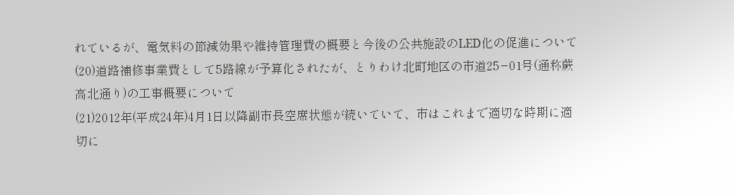れているが、電気料の節減効果や維持管理費の概要と今後の公共施設のLED化の促進について
(20)道路補修事業費として5路線が予算化されたが、とりわけ北町地区の市道25−01号(通称蕨高北通り)の工事概要について
(21)2012年(平成24年)4月1日以降副市長空席状態が続いていて、市はこれまで適切な時期に適切に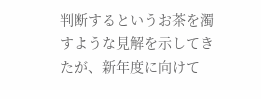判断するというお茶を濁すような見解を示してきたが、新年度に向けて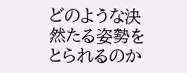どのような決然たる姿勢をとられるのか